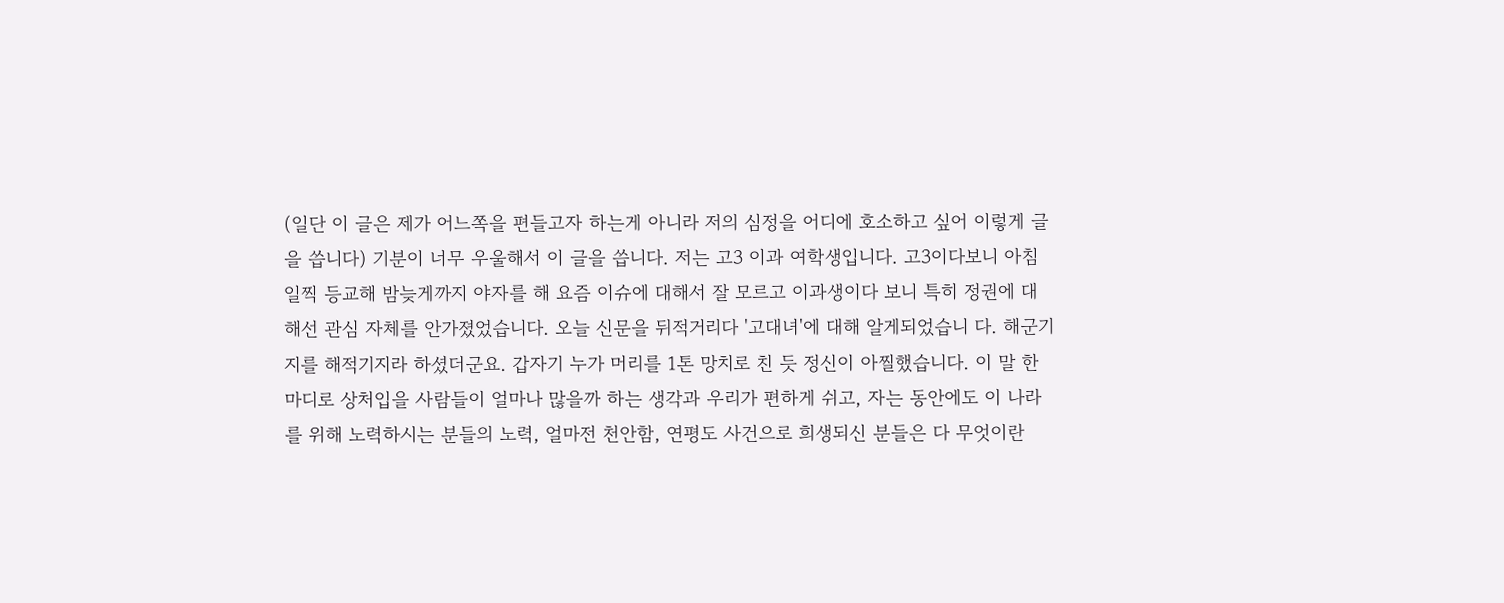(일단 이 글은 제가 어느쪽을 편들고자 하는게 아니라 저의 심정을 어디에 호소하고 싶어 이렇게 글을 씁니다) 기분이 너무 우울해서 이 글을 씁니다. 저는 고3 이과 여학생입니다. 고3이다보니 아침 일찍 등교해 밤늦게까지 야자를 해 요즘 이슈에 대해서 잘 모르고 이과생이다 보니 특히 정권에 대해선 관심 자체를 안가졌었습니다. 오늘 신문을 뒤적거리다 '고대녀'에 대해 알게되었습니 다. 해군기지를 해적기지라 하셨더군요. 갑자기 누가 머리를 1톤 망치로 친 듯 정신이 아찔했습니다. 이 말 한마디로 상처입을 사람들이 얼마나 많을까 하는 생각과 우리가 편하게 쉬고, 자는 동안에도 이 나라를 위해 노력하시는 분들의 노력, 얼마전 천안함, 연평도 사건으로 희생되신 분들은 다 무엇이란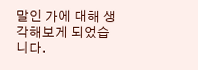말인 가에 대해 생각해보게 되었습니다.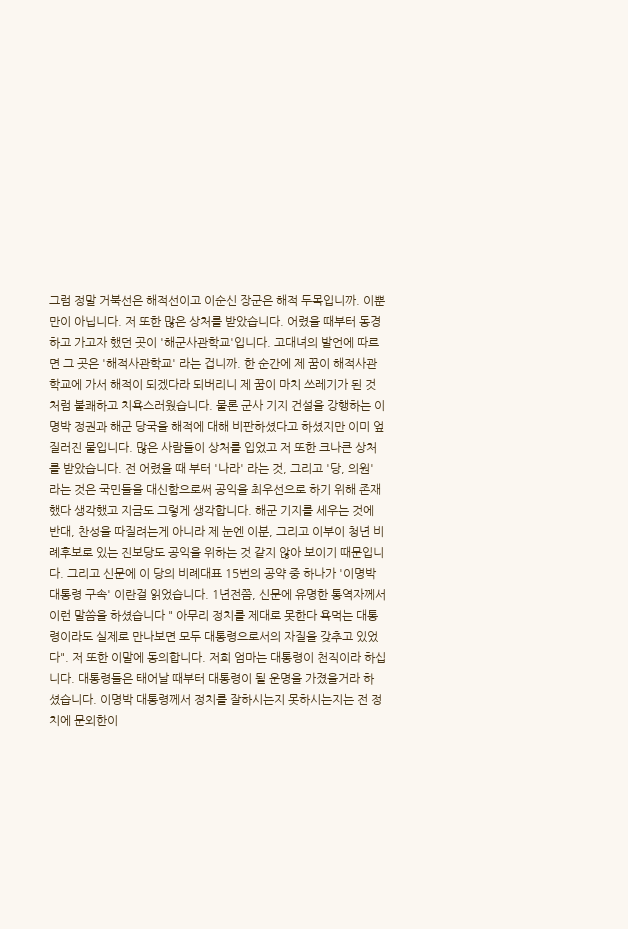그럼 정말 거북선은 해적선이고 이순신 장군은 해적 두목입니까. 이뿐 만이 아닙니다. 저 또한 많은 상처를 받았습니다. 어렸을 때부터 동경하고 가고자 했던 곳이 '해군사관학교'입니다. 고대녀의 발언에 따르면 그 곳은 '해적사관학교' 라는 겁니까. 한 순간에 제 꿈이 해적사관학교에 가서 해적이 되겠다라 되버리니 제 꿈이 마치 쓰레기가 된 것처럼 불쾌하고 치욕스러웠습니다. 물론 군사 기지 건설을 강행하는 이명박 정권과 해군 당국을 해적에 대해 비판하셨다고 하셨지만 이미 엎질러진 물입니다. 많은 사람들이 상처를 입었고 저 또한 크나큰 상처를 받았습니다. 전 어렸을 때 부터 '나라' 라는 것, 그리고 '당, 의원' 라는 것은 국민들을 대신함으로써 공익을 최우선으로 하기 위해 존재 했다 생각했고 지금도 그렇게 생각합니다. 해군 기지를 세우는 것에 반대, 찬성을 따질려는게 아니라 제 눈엔 이분, 그리고 이부이 청년 비례후보로 있는 진보당도 공익을 위하는 것 같지 않아 보이기 때문입니 다. 그리고 신문에 이 당의 비례대표 15번의 공약 중 하나가 '이명박 대통령 구속' 이란걸 읽었습니다. 1년전쯤, 신문에 유명한 통역자께서 이런 말씀을 하셨습니다 " 아무리 정치를 제대로 못한다 욕먹는 대통령이라도 실제로 만나보면 모두 대통령으로서의 자질을 갖추고 있었다". 저 또한 이말에 동의합니다. 저희 엄마는 대통령이 천직이라 하십니다. 대통령들은 태어날 때부터 대통령이 될 운명을 가졌을거라 하 셨습니다. 이명박 대통령께서 정치를 잘하시는지 못하시는지는 전 정치에 문외한이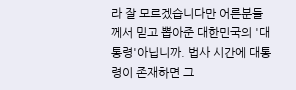라 잘 모르겠습니다만 어른분들 께서 믿고 뽑아준 대한민국의 '대통령'아닙니까. 법사 시간에 대통령이 존재하면 그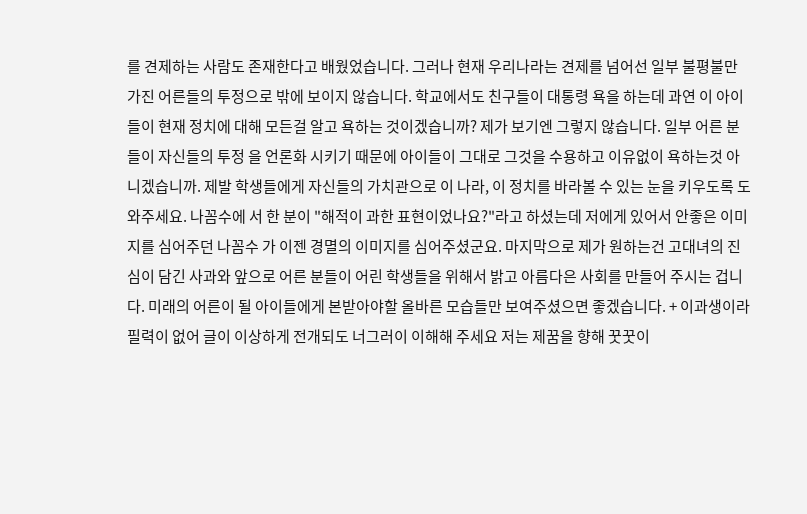를 견제하는 사람도 존재한다고 배웠었습니다. 그러나 현재 우리나라는 견제를 넘어선 일부 불평불만 가진 어른들의 투정으로 밖에 보이지 않습니다. 학교에서도 친구들이 대통령 욕을 하는데 과연 이 아이들이 현재 정치에 대해 모든걸 알고 욕하는 것이겠습니까? 제가 보기엔 그렇지 않습니다. 일부 어른 분들이 자신들의 투정 을 언론화 시키기 때문에 아이들이 그대로 그것을 수용하고 이유없이 욕하는것 아니겠습니까. 제발 학생들에게 자신들의 가치관으로 이 나라, 이 정치를 바라볼 수 있는 눈을 키우도록 도와주세요. 나꼼수에 서 한 분이 "해적이 과한 표현이었나요?"라고 하셨는데 저에게 있어서 안좋은 이미지를 심어주던 나꼼수 가 이젠 경멸의 이미지를 심어주셨군요. 마지막으로 제가 원하는건 고대녀의 진심이 담긴 사과와 앞으로 어른 분들이 어린 학생들을 위해서 밝고 아름다은 사회를 만들어 주시는 겁니다. 미래의 어른이 될 아이들에게 본받아야할 올바른 모습들만 보여주셨으면 좋겠습니다. + 이과생이라 필력이 없어 글이 이상하게 전개되도 너그러이 이해해 주세요 저는 제꿈을 향해 꿋꿋이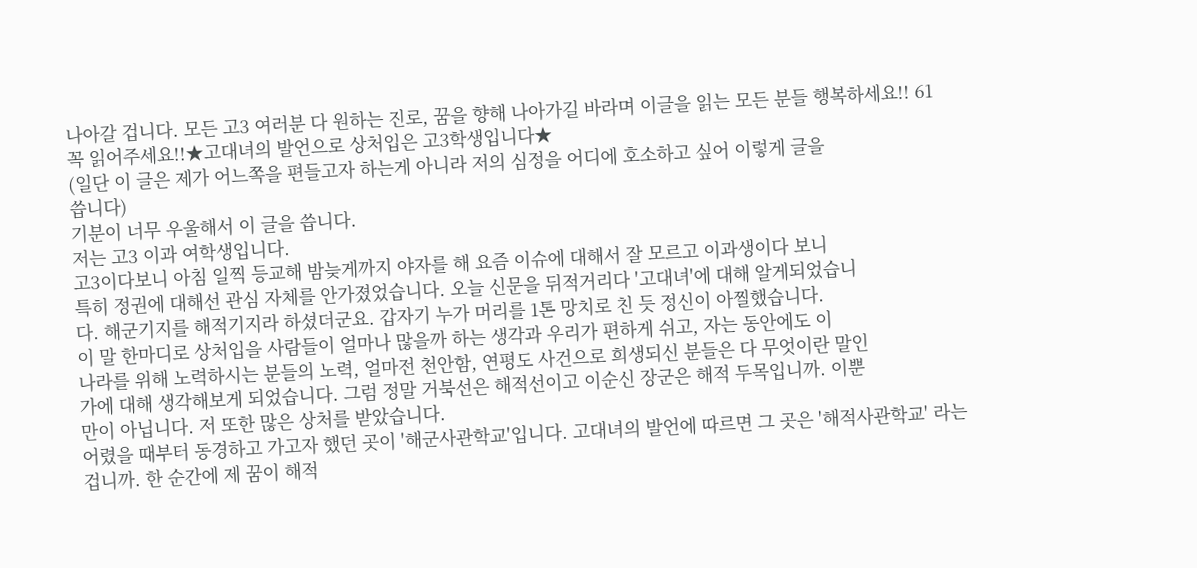나아갈 겁니다. 모든 고3 여러분 다 원하는 진로, 꿈을 향해 나아가길 바라며 이글을 읽는 모든 분들 행복하세요!! 61
꼭 읽어주세요!!★고대녀의 발언으로 상처입은 고3학생입니다★
(일단 이 글은 제가 어느쪽을 편들고자 하는게 아니라 저의 심정을 어디에 호소하고 싶어 이렇게 글을
씁니다)
기분이 너무 우울해서 이 글을 씁니다.
저는 고3 이과 여학생입니다.
고3이다보니 아침 일찍 등교해 밤늦게까지 야자를 해 요즘 이슈에 대해서 잘 모르고 이과생이다 보니
특히 정권에 대해선 관심 자체를 안가졌었습니다. 오늘 신문을 뒤적거리다 '고대녀'에 대해 알게되었습니
다. 해군기지를 해적기지라 하셨더군요. 갑자기 누가 머리를 1톤 망치로 친 듯 정신이 아찔했습니다.
이 말 한마디로 상처입을 사람들이 얼마나 많을까 하는 생각과 우리가 편하게 쉬고, 자는 동안에도 이
나라를 위해 노력하시는 분들의 노력, 얼마전 천안함, 연평도 사건으로 희생되신 분들은 다 무엇이란 말인
가에 대해 생각해보게 되었습니다. 그럼 정말 거북선은 해적선이고 이순신 장군은 해적 두목입니까. 이뿐
만이 아닙니다. 저 또한 많은 상처를 받았습니다.
어렸을 때부터 동경하고 가고자 했던 곳이 '해군사관학교'입니다. 고대녀의 발언에 따르면 그 곳은 '해적사관학교' 라는 겁니까. 한 순간에 제 꿈이 해적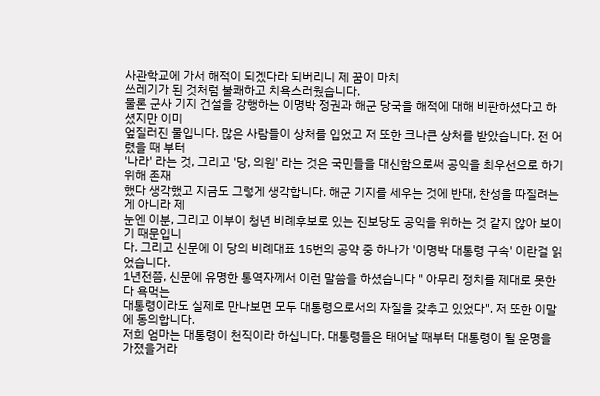사관학교에 가서 해적이 되겠다라 되버리니 제 꿈이 마치
쓰레기가 된 것처럼 불쾌하고 치욕스러웠습니다.
물론 군사 기지 건설을 강행하는 이명박 정권과 해군 당국을 해적에 대해 비판하셨다고 하셨지만 이미
엎질러진 물입니다. 많은 사람들이 상처를 입었고 저 또한 크나큰 상처를 받았습니다. 전 어렸을 때 부터
'나라' 라는 것, 그리고 '당, 의원' 라는 것은 국민들을 대신함으로써 공익을 최우선으로 하기 위해 존재
했다 생각했고 지금도 그렇게 생각합니다. 해군 기지를 세우는 것에 반대, 찬성을 따질려는게 아니라 제
눈엔 이분, 그리고 이부이 청년 비례후보로 있는 진보당도 공익을 위하는 것 같지 않아 보이기 때문입니
다. 그리고 신문에 이 당의 비례대표 15번의 공약 중 하나가 '이명박 대통령 구속' 이란걸 읽었습니다.
1년전쯤, 신문에 유명한 통역자께서 이런 말씀을 하셨습니다 " 아무리 정치를 제대로 못한다 욕먹는
대통령이라도 실제로 만나보면 모두 대통령으로서의 자질을 갖추고 있었다". 저 또한 이말에 동의합니다.
저희 엄마는 대통령이 천직이라 하십니다. 대통령들은 태어날 때부터 대통령이 될 운명을 가졌을거라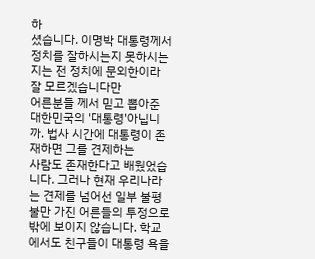하
셨습니다. 이명박 대통령께서 정치를 잘하시는지 못하시는지는 전 정치에 문외한이라 잘 모르겠습니다만
어른분들 께서 믿고 뽑아준 대한민국의 '대통령'아닙니까. 법사 시간에 대통령이 존재하면 그를 견제하는
사람도 존재한다고 배웠었습니다. 그러나 현재 우리나라는 견제를 넘어선 일부 불평불만 가진 어른들의 투정으로 밖에 보이지 않습니다. 학교에서도 친구들이 대통령 욕을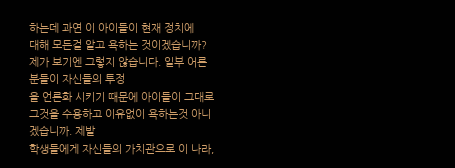하는데 과연 이 아이들이 현재 정치에
대해 모든걸 알고 욕하는 것이겠습니까? 제가 보기엔 그렇지 않습니다. 일부 어른 분들이 자신들의 투정
을 언론화 시키기 때문에 아이들이 그대로 그것을 수용하고 이유없이 욕하는것 아니겠습니까. 제발
학생들에게 자신들의 가치관으로 이 나라,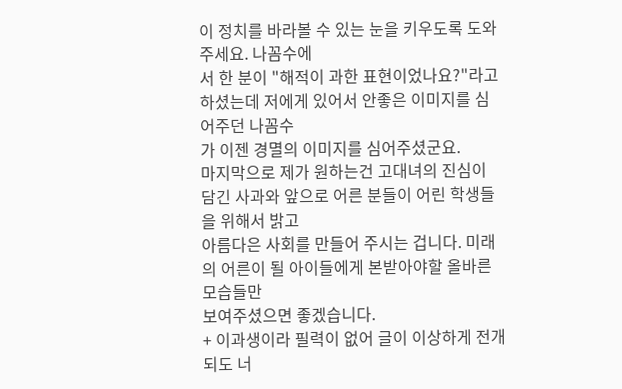이 정치를 바라볼 수 있는 눈을 키우도록 도와주세요. 나꼼수에
서 한 분이 "해적이 과한 표현이었나요?"라고 하셨는데 저에게 있어서 안좋은 이미지를 심어주던 나꼼수
가 이젠 경멸의 이미지를 심어주셨군요.
마지막으로 제가 원하는건 고대녀의 진심이 담긴 사과와 앞으로 어른 분들이 어린 학생들을 위해서 밝고
아름다은 사회를 만들어 주시는 겁니다. 미래의 어른이 될 아이들에게 본받아야할 올바른 모습들만
보여주셨으면 좋겠습니다.
+ 이과생이라 필력이 없어 글이 이상하게 전개되도 너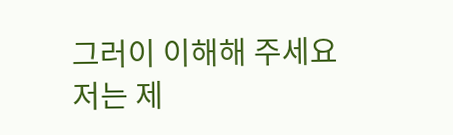그러이 이해해 주세요
저는 제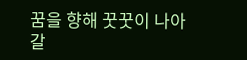꿈을 향해 꿋꿋이 나아갈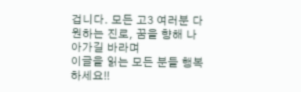겁니다. 모든 고3 여러분 다 원하는 진로, 꿈을 향해 나아가길 바라며
이글을 읽는 모든 분들 행복하세요!!